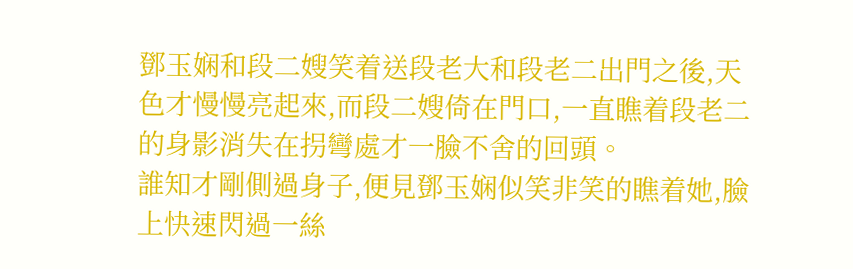鄧玉娴和段二嫂笑着送段老大和段老二出門之後,天色才慢慢亮起來,而段二嫂倚在門口,一直瞧着段老二的身影消失在拐彎處才一臉不舍的回頭。
誰知才剛側過身子,便見鄧玉娴似笑非笑的瞧着她,臉上快速閃過一絲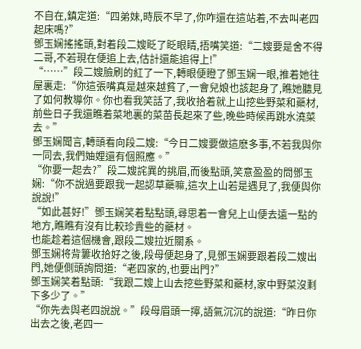不自在,鎮定道:“四弟妹,時辰不早了,你咋還在這站着,不去叫老四起床嗎?”
鄧玉娴搖搖頭,對着段二嫂眨了眨眼睛,捂嘴笑道:“二嫂要是舍不得二哥,不若現在便追上去,估計還能追得上!”
“……”段二嫂臉刷的紅了一下,轉眼便瞪了鄧玉娴一眼,推着她往屋裏走:“你這張嘴真是越來越貧了,一會兒娘也該起身了,瞧她聽見了如何教導你。你也看我笑話了,我收拾着就上山挖些野菜和藥材,前些日子我還瞧着菜地裏的菜苗長起來了些,晚些時候再跳水澆菜去。”
鄧玉娴聞言,轉頭看向段二嫂:“今日二嫂要做這麽多事,不若我與你一同去,我們妯娌還有個照應。”
“你要一起去?”段二嫂詫異的挑眉,而後點頭,笑意盈盈的問鄧玉娴:“你不說過要跟我一起認草藥嘛,這次上山若是遇見了,我便與你說說!”
“如此甚好!”鄧玉娴笑着點點頭,尋思着一會兒上山便去遠一點的地方,瞧瞧有沒有比較珍貴些的藥材。
也能趁着這個機會,跟段二嫂拉近關系。
鄧玉娴将背簍收拾好之後,段母便起身了,見鄧玉娴要跟着段二嫂出門,她便側頭詢問道:“老四家的,也要出門?”
鄧玉娴笑着點頭:“我跟二嫂上山去挖些野菜和藥材,家中野菜沒剩下多少了。”
“你先去與老四說說。”段母眉頭一擰,語氣沉沉的說道:“昨日你出去之後,老四一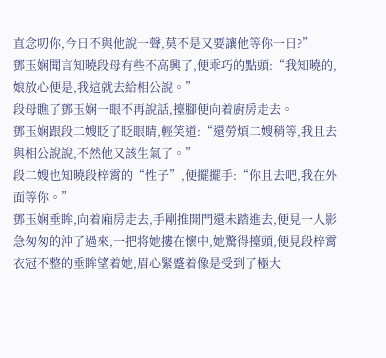直念叨你,今日不與他說一聲,莫不是又要讓他等你一日?”
鄧玉娴聞言知曉段母有些不高興了,便乖巧的點頭:“我知曉的,娘放心便是,我這就去給相公說。”
段母瞧了鄧玉娴一眼不再說話,擡腳便向着廚房走去。
鄧玉娴跟段二嫂眨了眨眼睛,輕笑道:“還勞煩二嫂稍等,我且去與相公說說,不然他又該生氣了。”
段二嫂也知曉段梓霄的“性子”,便擺擺手:“你且去吧,我在外面等你。”
鄧玉娴垂眸,向着廂房走去,手剛推開門還未踏進去,便見一人影急匆匆的沖了過來,一把将她摟在懷中,她驚得擡頭,便見段梓霄衣冠不整的垂眸望着她,眉心緊蹙着像是受到了極大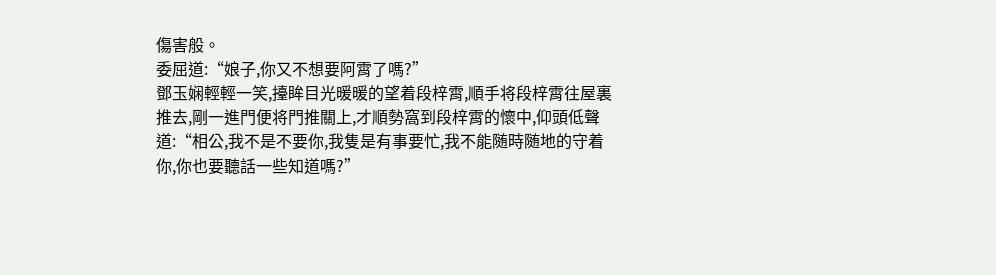傷害般。
委屈道:“娘子,你又不想要阿霄了嗎?”
鄧玉娴輕輕一笑,擡眸目光暖暖的望着段梓霄,順手将段梓霄往屋裏推去,剛一進門便将門推關上,才順勢窩到段梓霄的懷中,仰頭低聲道:“相公,我不是不要你,我隻是有事要忙,我不能随時随地的守着你,你也要聽話一些知道嗎?”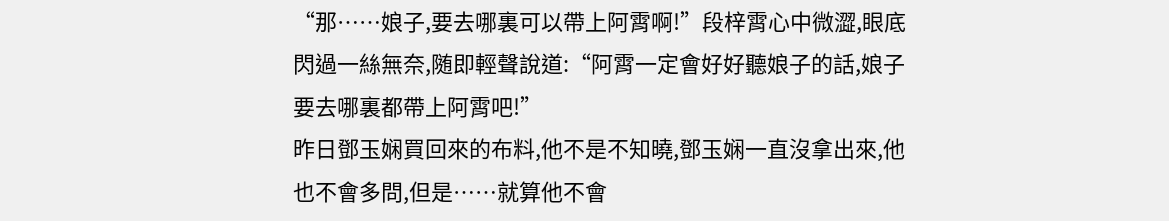“那……娘子,要去哪裏可以帶上阿霄啊!”段梓霄心中微澀,眼底閃過一絲無奈,随即輕聲說道:“阿霄一定會好好聽娘子的話,娘子要去哪裏都帶上阿霄吧!”
昨日鄧玉娴買回來的布料,他不是不知曉,鄧玉娴一直沒拿出來,他也不會多問,但是……就算他不會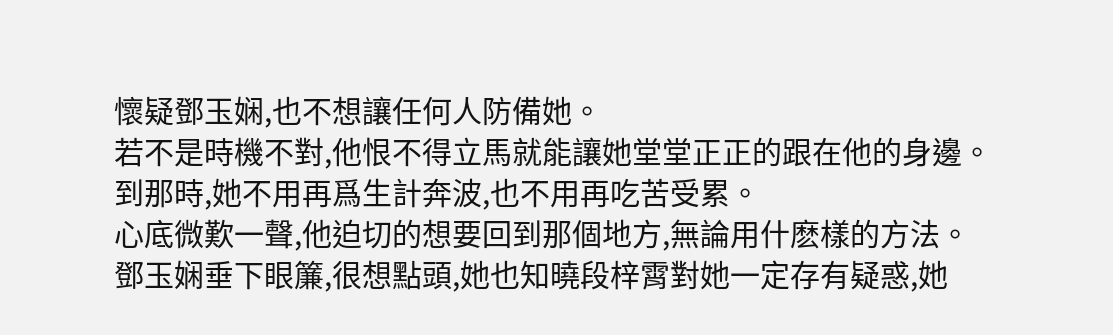懷疑鄧玉娴,也不想讓任何人防備她。
若不是時機不對,他恨不得立馬就能讓她堂堂正正的跟在他的身邊。
到那時,她不用再爲生計奔波,也不用再吃苦受累。
心底微歎一聲,他迫切的想要回到那個地方,無論用什麽樣的方法。
鄧玉娴垂下眼簾,很想點頭,她也知曉段梓霄對她一定存有疑惑,她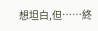想坦白,但……終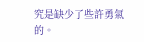究是缺少了些許勇氣的。